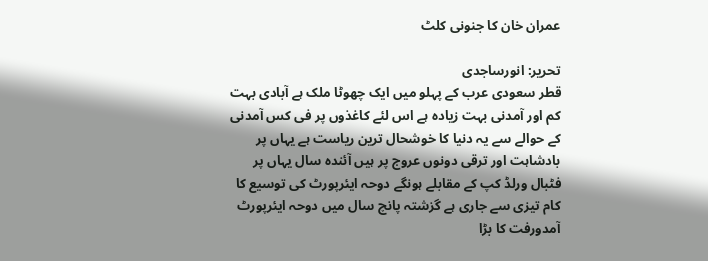عمران خان کا جنونی کلٹ

تحریر: انورساجدی
قطر سعودی عرب کے پہلو میں ایک چھوٹا ملک ہے آبادی بہت کم اور آمدنی بہت زیادہ ہے اس لئے کاغذوں پر فی کس آمدنی کے حوالے سے یہ دنیا کا خوشحال ترین ریاست ہے یہاں پر بادشاہت اور ترقی دونوں عروج پر ہیں آئندہ سال یہاں پر فٹبال ورلڈ کپ کے مقابلے ہونگے دوحہ ایئرپورٹ کی توسیع کا کام تیزی سے جاری ہے گزشتہ پانچ سال میں دوحہ ایئرپورٹ آمدورفت کا بڑا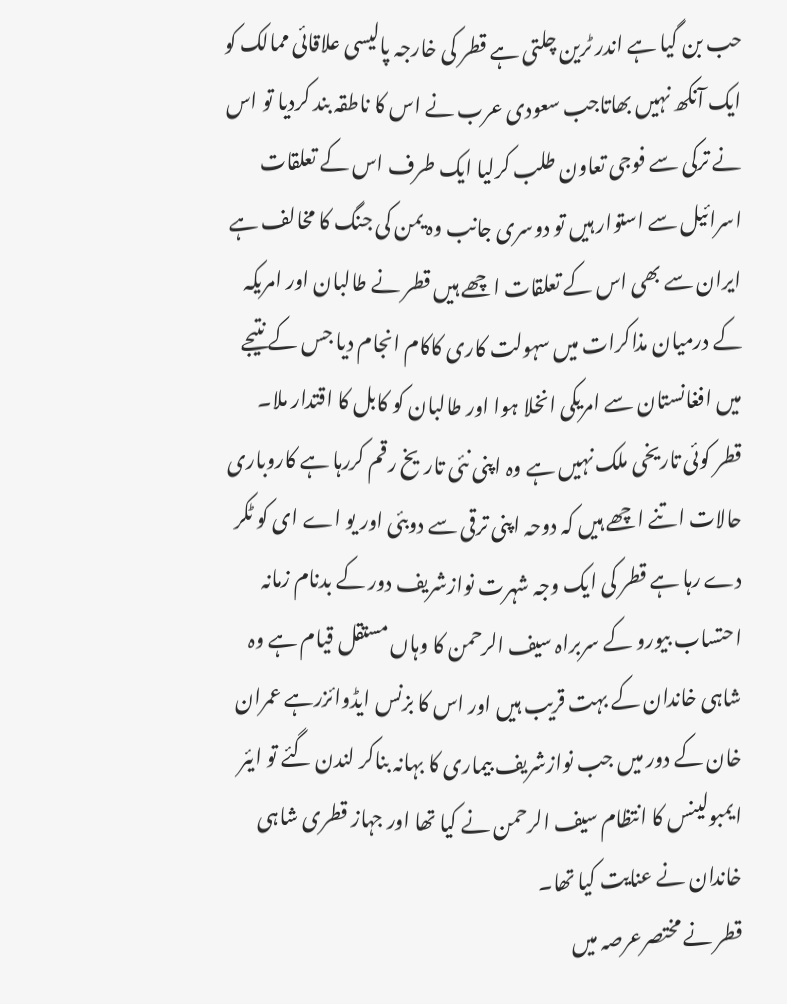حب بن گیا ہے اندر ٹرین چلتی ہے قطر کی خارجہ پالیسی علاقائی ممالک کو ایک آنکھ نہیں بھاتاجب سعودی عرب نے اس کا ناطقہ بند کردیا تو اس نے ترکی سے فوجی تعاون طلب کرلیا ایک طرف اس کے تعلقات اسرائیل سے استوار ہیں تو دوسری جانب وہ یمن کی جنگ کا مخالف ہے ایران سے بھی اس کے تعلقات اچھے ہیں قطر نے طالبان اور امریکہ کے درمیان مذاکرات میں سہولت کاری کاکام انجام دیا جس کے نتیجے میں افغانستان سے امریکی انخلا ہوا اور طالبان کو کابل کا اقتدار ملا۔
قطر کوئی تاریخی ملک نہیں ہے وہ اپنی نئی تاریخ رقم کررہا ہے کاروباری حالات اتنے اچھے ہیں کہ دوحہ اپنی ترقی سے دوبئی اور یو اے ای کو ٹکر دے رہا ہے قطر کی ایک وجہ شہرت نوازشریف دور کے بدنام زمانہ احتساب بیورو کے سربراہ سیف الرحمن کا وہاں مستقل قیام ہے وہ شاہی خاندان کے بہت قریب ہیں اور اس کا بزنس ایڈوائزرہے عمران خان کے دور میں جب نوازشریف بیماری کا بہانہ بناکر لندن گئے تو ایئر ایمبولینس کا انتظام سیف الرحمن نے کیا تھا اور جہاز قطری شاہی خاندان نے عنایت کیا تھا۔
قطر نے مختصرعرصہ میں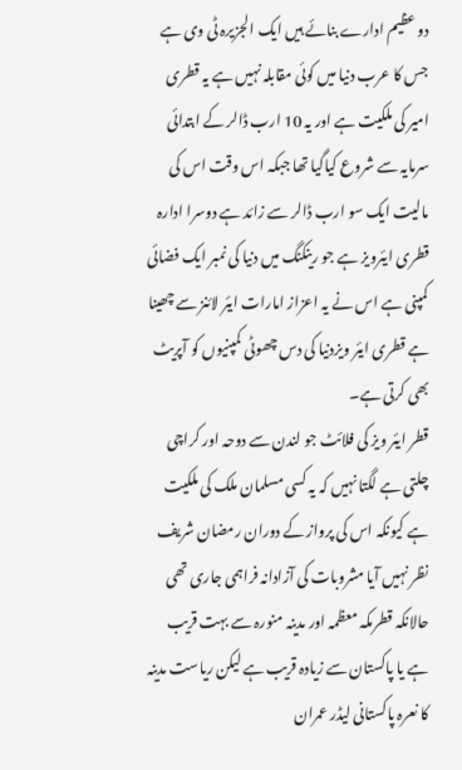دو عظیم ادارے بنائے ہیں ایک الجزیرہ ٹی وی ہے جس کا عرب دنیا میں کوئی مقابلہ نہیں ہے یہ قطری امیر کی ملکیت ہے اور یہ 10 ارب ڈالر کے ابتدائی سرمایہ سے شروع کیاگیا تھا جبکہ اس وقت اس کی مالیت ایک سو ارب ڈالر سے زائد ہے دوسرا ادارہ قطری ایئرویز ہے جو رینکنگ میں دنیا کی نمبر ایک فضائی کمپنی ہے اس نے یہ اعزاز امارات ایئر لائنز سے چھینا ہے قطری ایئر ویزدنیا کی دس چھوٹی کمپنیوں کو آپریٹ بھی کرتی ہے۔
قطر ایئر ویز کی فلائٹ جو لندن سے دوحہ اور کراچی چلتی ہے لگتا نہیں کہ یہ کسی مسلمان ملک کی ملکیت ہے کیونکہ اس کی پرواز کے دوران رمضان شریف نظر نہیں آیا مشروبات کی آزادانہ فراہمی جاری تھی حالانکہ قطرمکہ معظمہ اور مدینہ منورہ سے بہت قریب ہے یا پاکستان سے زیادہ قریب ہے لیکن ریاست مدینہ کا نعرہ پاکستانی لیڈر عمران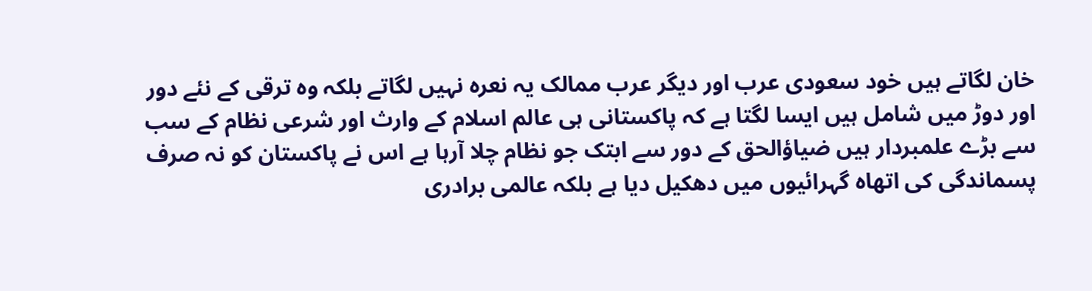خان لگاتے ہیں خود سعودی عرب اور دیگر عرب ممالک یہ نعرہ نہیں لگاتے بلکہ وہ ترقی کے نئے دور اور دوڑ میں شامل ہیں ایسا لگتا ہے کہ پاکستانی ہی عالم اسلام کے وارث اور شرعی نظام کے سب سے بڑے علمبردار ہیں ضیاؤالحق کے دور سے ابتک جو نظام چلا آرہا ہے اس نے پاکستان کو نہ صرف پسماندگی کی اتھاہ گہرائیوں میں دھکیل دیا ہے بلکہ عالمی برادری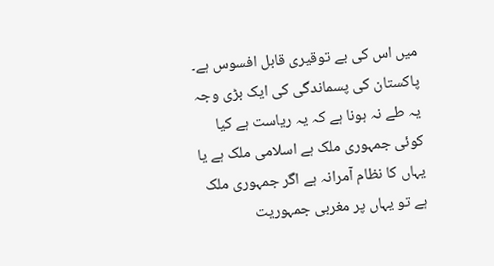میں اس کی بے توقیری قابل افسوس ہے۔
پاکستان کی پسماندگی کی ایک بڑی وجہ یہ طے نہ ہونا ہے کہ یہ ریاست ہے کیا کوئی جمہوری ملک ہے اسلامی ملک ہے یا یہاں کا نظام آمرانہ ہے اگر جمہوری ملک ہے تو یہاں پر مغربی جمہوریت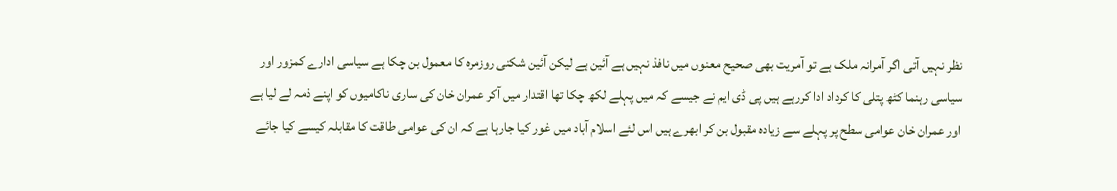نظر نہیں آتی اگر آمرانہ ملک ہے تو آمریت بھی صحیح معنوں میں نافذ نہیں ہے آئین ہے لیکن آئین شکنی روزمرہ کا معمول بن چکا ہے سیاسی ادارے کمزور اور سیاسی رہنما کٹھ پتلی کا کرداد ادا کررہے ہیں پی ڈی ایم نے جیسے کہ میں پہلے لکھ چکا تھا اقتدار میں آکر عمران خان کی ساری ناکامیوں کو اپنے ذمہ لے لیا ہے اور عمران خان عوامی سطح پر پہلے سے زیادہ مقبول بن کر ابھرے ہیں اس لئے اسلام آباد میں غور کیا جارہا ہے کہ ان کی عوامی طاقت کا مقابلہ کیسے کیا جائے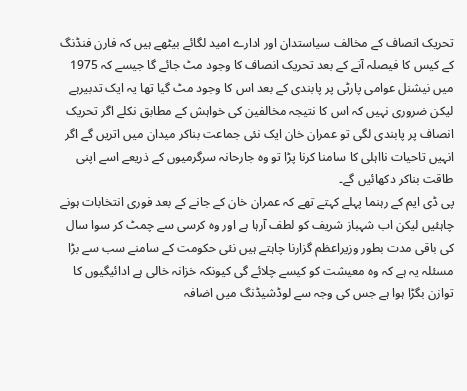تحریک انصاف کے مخالف سیاستدان اور ادارے امید لگائے بیٹھے ہیں کہ فارن فنڈنگ کے کیس کا فیصلہ آنے کے بعد تحریک انصاف کا وجود مٹ جائے گا جیسے کہ 1975 میں نیشنل عوامی پارٹی پر پابندی کے بعد اس کا وجود مٹ گیا تھا یہ ایک تدبیرہے لیکن ضروری نہیں کہ اس کا نتیجہ مخالفین کی خواہش کے مطابق نکلے اگر تحریک انصاف پر پابندی لگی تو عمران خان ایک نئی جماعت بناکر میدان میں اتریں گے اگر انہیں تاحیات نااہلی کا سامنا کرنا پڑا تو وہ جارحانہ سرگرمیوں کے ذریعے اسے اپنی طاقت بناکر دکھائیں گے۔
پی ڈی ایم کے رہنما پہلے کہتے تھے کہ عمران خان کے جانے کے بعد فوری انتخابات ہونے چاہئیں لیکن اب شہباز شریف کو لطف آرہا ہے اور وہ کرسی سے چمٹ کر سوا سال کی باقی مدت بطور وزیراعظم گزارنا چاہتے ہیں نئی حکومت کے سامنے سب سے بڑا مسئلہ یہ ہے کہ وہ معیشت کو کیسے چلائے گی کیونکہ خزانہ خالی ہے ادائیگیوں کا توازن بگڑا ہوا ہے جس کی وجہ سے لوڈشیڈنگ میں اضافہ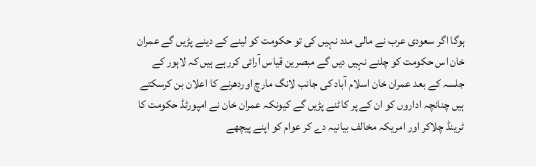ہوگا اگر سعودی عرب نے مالی مدد نہیں کی تو حکومت کو لینے کے دینے پڑیں گے عمران خان اس حکومت کو چلنے نہیں دیں گے مبصرین قیاس آرائی کررہے ہیں کہ لاہور کے جلسہ کے بعد عمران خان اسلام آباد کی جانب لانگ مارچ اوردھرنے کا اعلان بن کرسکتے ہیں چنانچہ اداروں کو ان کے پر کاٹنے پڑیں گے کیونکہ عمران خان نے امپورٹڈ حکومت کا ٹرینڈ چلاکر اور امریکہ مخالف بیانیہ دے کر عوام کو اپنے پیچھے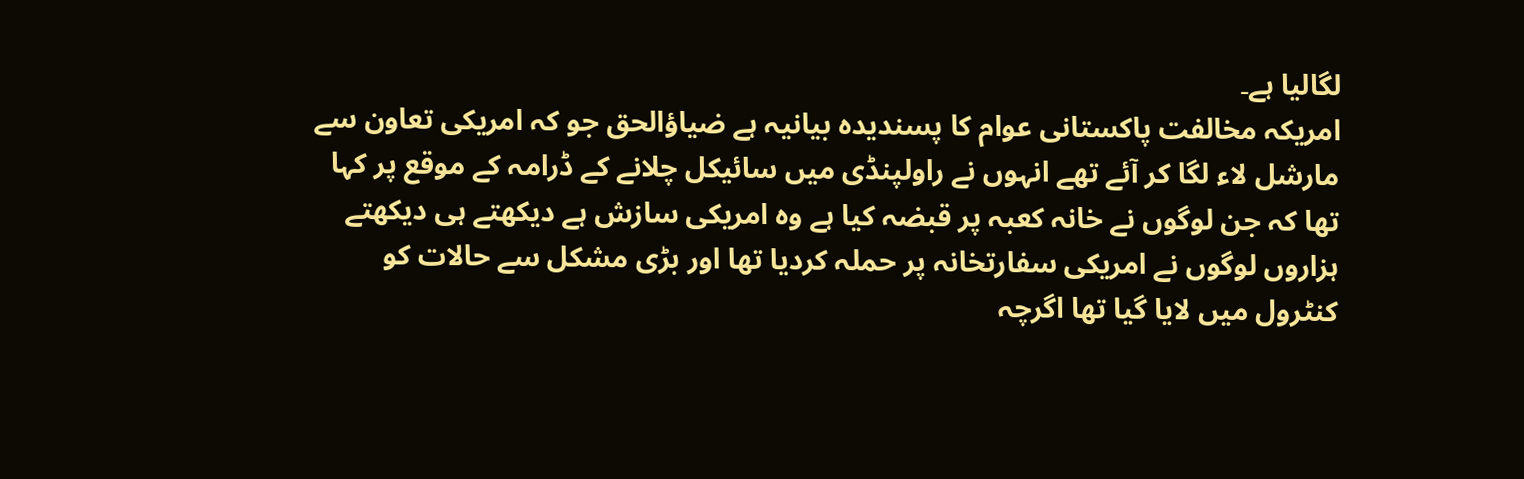لگالیا ہے۔
امریکہ مخالفت پاکستانی عوام کا پسندیدہ بیانیہ ہے ضیاؤالحق جو کہ امریکی تعاون سے مارشل لاء لگا کر آئے تھے انہوں نے راولپنڈی میں سائیکل چلانے کے ڈرامہ کے موقع پر کہا تھا کہ جن لوگوں نے خانہ کعبہ پر قبضہ کیا ہے وہ امریکی سازش ہے دیکھتے ہی دیکھتے ہزاروں لوگوں نے امریکی سفارتخانہ پر حملہ کردیا تھا اور بڑی مشکل سے حالات کو کنٹرول میں لایا گیا تھا اگرچہ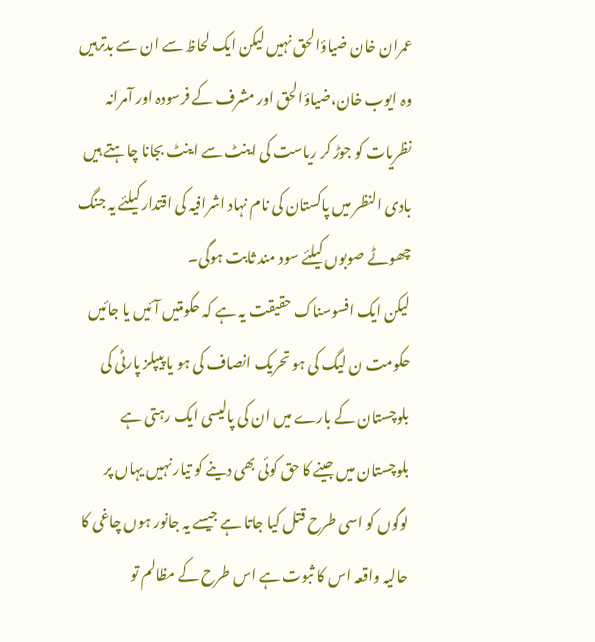عمران خان ضیاؤالحق نہیں لیکن ایک لحاظ سے ان سے بدترہیں وہ ایوب خان،ضیاؤالحق اور مشرف کے فرسودہ اور آمرانہ نظریات کو جوڑ کر ریاست کی اینٹ سے اینٹ بجانا چاہتے ہیں بادی النظر میں پاکستان کی نام نہاد اشرافیہ کی اقتدار کیلئے یہ جنگ چھوٹے صوبوں کیلئے سود مند ثابت ہوگی۔
لیکن ایک افسوسناک حقیقت یہ ہے کہ حکومتیں آئیں یا جائیں حکومت ن لیگ کی ہو تحریک انصاف کی ہو یا پیپلز پارٹی کی بلوچستان کے بارے میں ان کی پالیسی ایک رہتی ہے بلوچستان میں جینے کا حق کوئی بھی دینے کو تیار نہیں یہاں پر لوگوں کو اسی طرح قتل کیا جاتا ہے جیسے یہ جانور ہوں چاغی کا حالیہ واقعہ اس کا ثبوت ہے اس طرح کے مظالم تو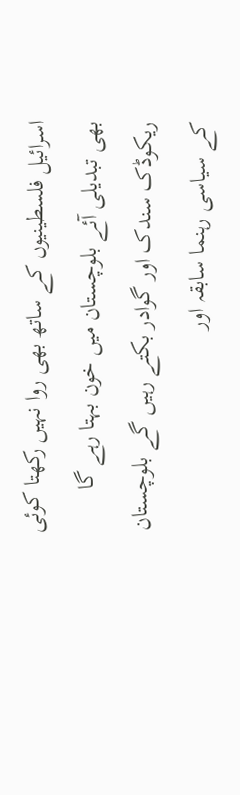اسرائیل فلسطینیوں کے ساتھ بھی روا نہیں رکھتا کوئی بھی تبدیلی آئے بلوچستان میں خون بہتا رہے گا ریکوڈک سندک اور گوادر بکتے رہیں گے بلوچستان کے سیاسی رہنما سابقہ اور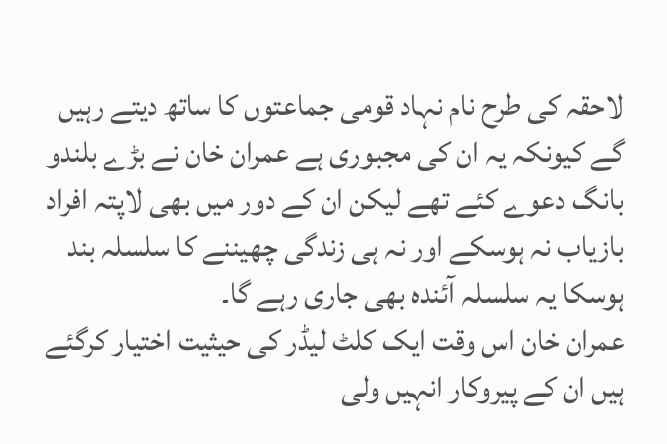لاحقہ کی طرح نام نہاد قومی جماعتوں کا ساتھ دیتے رہیں گے کیونکہ یہ ان کی مجبوری ہے عمران خان نے بڑے بلندو بانگ دعوے کئے تھے لیکن ان کے دور میں بھی لاپتہ افراد بازیاب نہ ہوسکے اور نہ ہی زندگی چھیننے کا سلسلہ بند ہوسکا یہ سلسلہ آئندہ بھی جاری رہے گا۔
عمران خان اس وقت ایک کلٹ لیڈر کی حیثیت اختیار کرگئے ہیں ان کے پیروکار انہیں ولی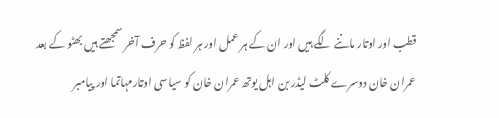قطب اور اوتار ماننے لگے ہیں اور ان کے ہر عمل اور ہر لفظ کو حرف آخر سمجھتے ہیں بھٹو کے بعد عمران خان دوسرے کلٹ لیڈر بن اہل یوتھ عمران خان کو سیاسی اوتارمہاتما اور پیامبر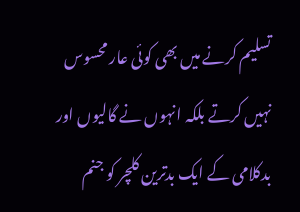تسلیم کرنے میں بھی کوئی عار محسوس نہیں کرتے بلکہ انہوں نے گالیوں اور بدکلامی کے ایک بدترین کلچر کو جنم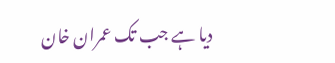دیا ہے جب تک عمران خان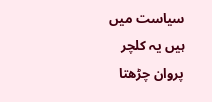سیاست میں ہیں یہ کلچر پروان چڑھتا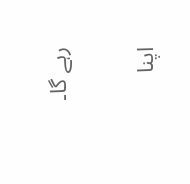رہے گا۔

اپنا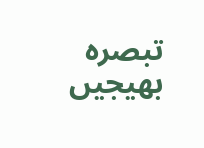تبصرہ بھیجیں